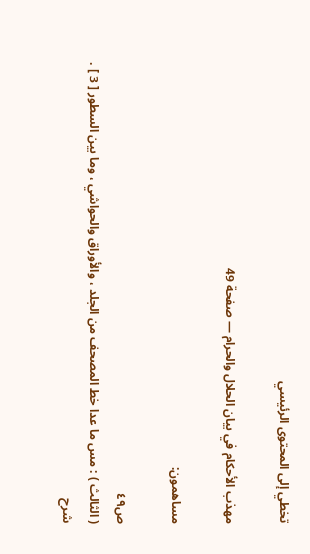تخطي إلى المحتوى الرئيسي

مهذب الأحكام في بيان الحلال والحرام — صفحة 49

مساهمون:

ص٤٩
( الثالث ) : مس ما عدا خط المصحف من الجلد ، والأوراق والحواشي ، وما بين السطور [ 3 ] .
شرح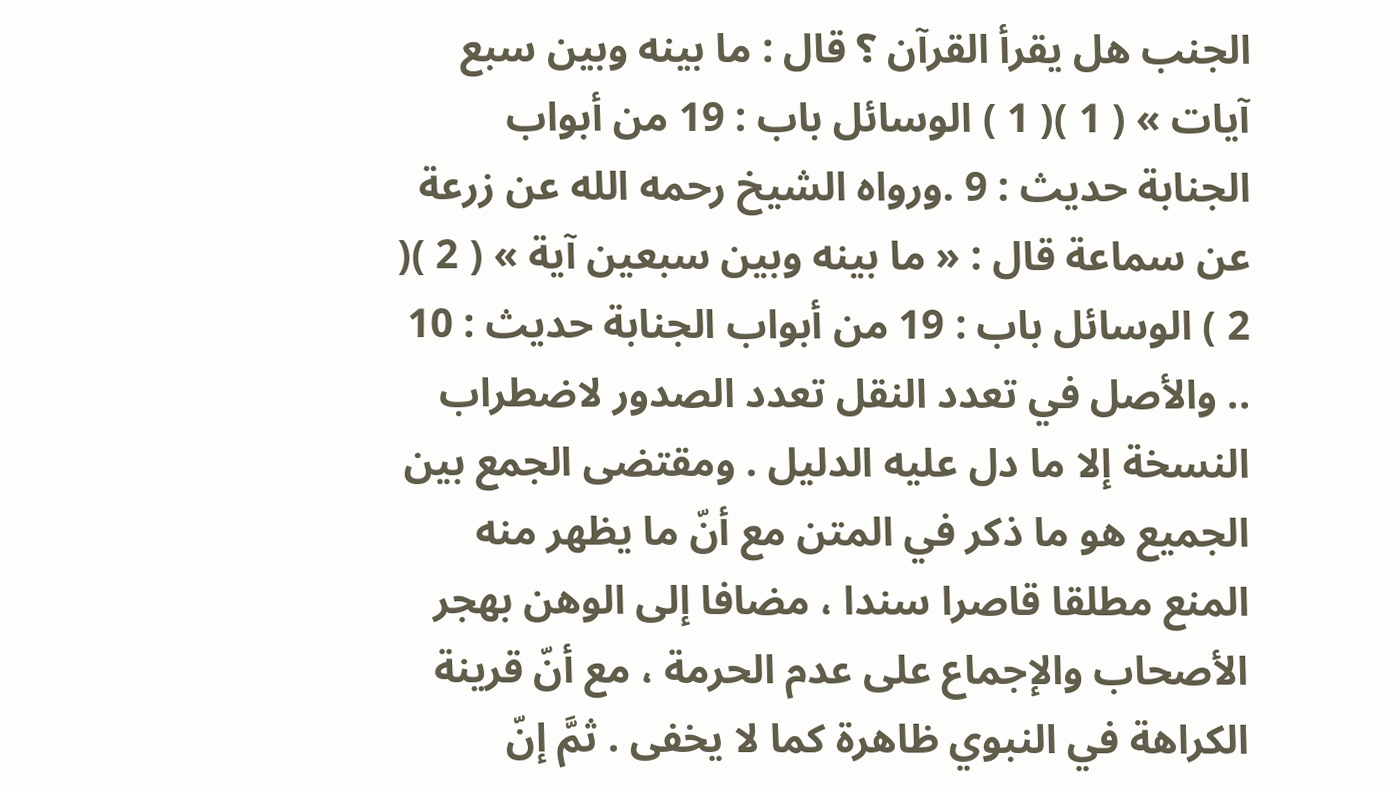الجنب هل يقرأ القرآن ؟ قال : ما بينه وبين سبع آيات » ( 1 )( 1 ) الوسائل باب : 19 من أبواب الجنابة حديث : 9 .ورواه الشيخ رحمه الله عن زرعة عن سماعة قال : « ما بينه وبين سبعين آية » ( 2 )( 2 ) الوسائل باب : 19 من أبواب الجنابة حديث : 10 .. والأصل في تعدد النقل تعدد الصدور لاضطراب النسخة إلا ما دل عليه الدليل . ومقتضى الجمع بين الجميع هو ما ذكر في المتن مع أنّ ما يظهر منه المنع مطلقا قاصرا سندا ، مضافا إلى الوهن بهجر الأصحاب والإجماع على عدم الحرمة ، مع أنّ قرينة الكراهة في النبوي ظاهرة كما لا يخفى . ثمَّ إنّ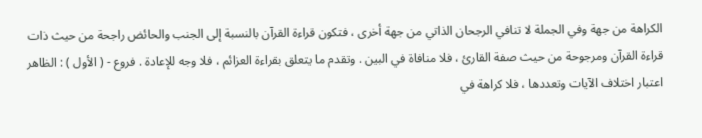الكراهة من جهة وفي الجملة لا تنافي الرجحان الذاتي من جهة أخرى ، فتكون قراءة القرآن بالنسبة إلى الجنب والحائض راجحة من حيث ذات قراءة القرآن ومرجوحة من حيث صفة القارئ ، فلا منافاة في البين . وتقدم ما يتعلق بقراءة العزائم ، فلا وجه للإعادة . فروع - ( الأول ) : الظاهر اعتبار اختلاف الآيات وتعددها ، فلا كراهة في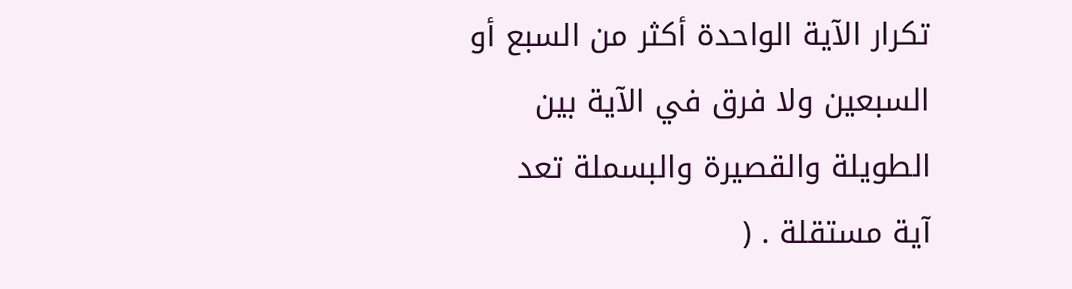تكرار الآية الواحدة أكثر من السبع أو السبعين ولا فرق في الآية بين الطويلة والقصيرة والبسملة تعد آية مستقلة . (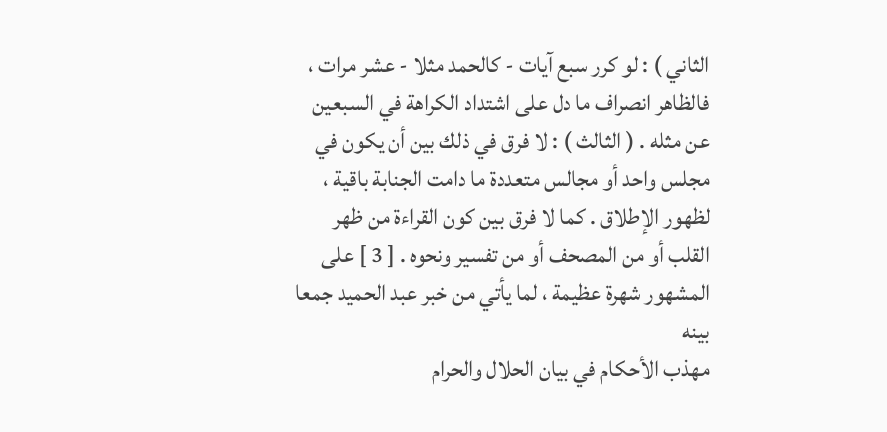الثاني ) : لو كرر سبع آيات - كالحمد مثلا - عشر مرات ، فالظاهر انصراف ما دل على اشتداد الكراهة في السبعين عن مثله . ( الثالث ) : لا فرق في ذلك بين أن يكون في مجلس واحد أو مجالس متعددة ما دامت الجنابة باقية ، لظهور الإطلاق . كما لا فرق بين كون القراءة من ظهر القلب أو من المصحف أو من تفسير ونحوه . [ 3 ] على المشهور شهرة عظيمة ، لما يأتي من خبر عبد الحميد جمعا بينه
مهذب الأحكام في بيان الحلال والحرام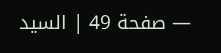— صفحة 49 | السيد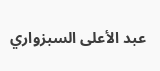عبد الأعلى السبزواري